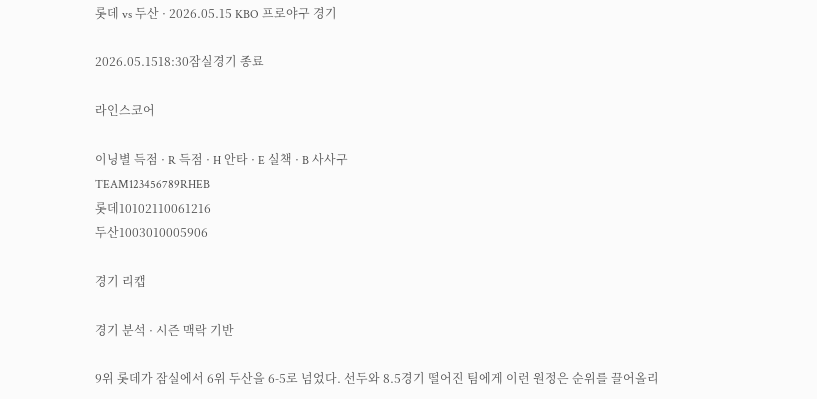롯데 vs 두산 · 2026.05.15 KBO 프로야구 경기

2026.05.1518:30잠실경기 종료

라인스코어

이닝별 득점 · R 득점 · H 안타 · E 실책 · B 사사구
TEAM123456789RHEB
롯데10102110061216
두산1003010005906

경기 리캡

경기 분석 · 시즌 맥락 기반

9위 롯데가 잠실에서 6위 두산을 6-5로 넘었다. 선두와 8.5경기 떨어진 팀에게 이런 원정은 순위를 끌어올리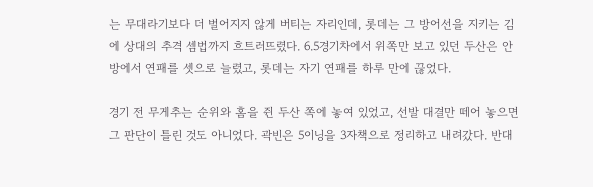는 무대라기보다 더 벌어지지 않게 버티는 자리인데, 롯데는 그 방어선을 지키는 김에 상대의 추격 셈법까지 흐트러뜨렸다. 6.5경기차에서 위쪽만 보고 있던 두산은 안방에서 연패를 셋으로 늘렸고, 롯데는 자기 연패를 하루 만에 끊었다.

경기 전 무게추는 순위와 홈을 쥔 두산 쪽에 놓여 있었고, 선발 대결만 떼어 놓으면 그 판단이 틀린 것도 아니었다. 곽빈은 5이닝을 3자책으로 정리하고 내려갔다. 반대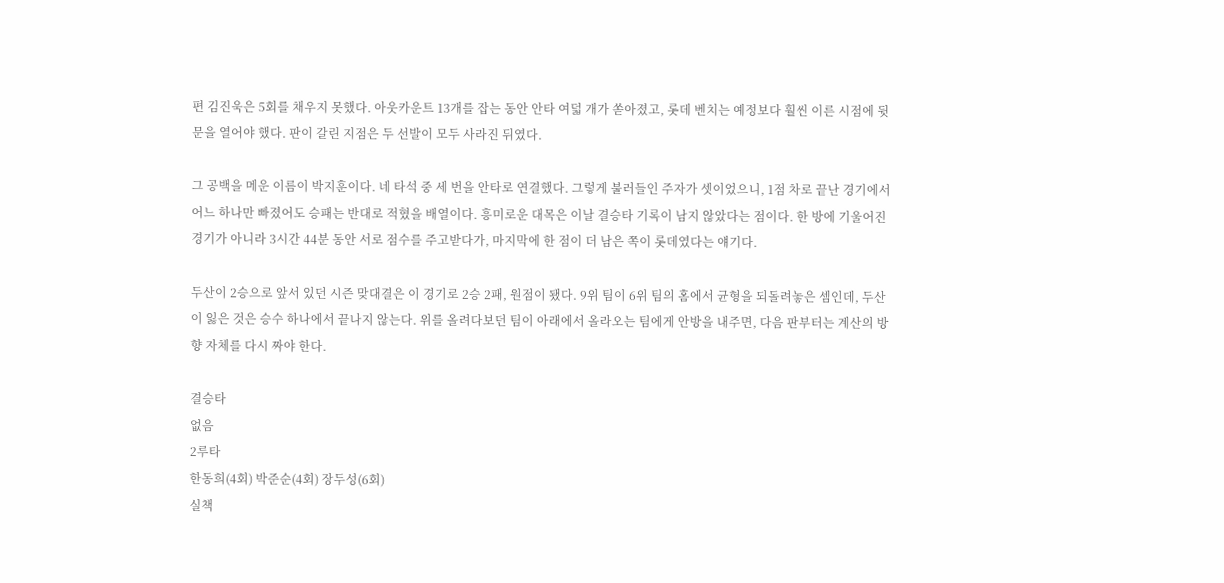편 김진욱은 5회를 채우지 못했다. 아웃카운트 13개를 잡는 동안 안타 여덟 개가 쏟아졌고, 롯데 벤치는 예정보다 훨씬 이른 시점에 뒷문을 열어야 했다. 판이 갈린 지점은 두 선발이 모두 사라진 뒤였다.

그 공백을 메운 이름이 박지훈이다. 네 타석 중 세 번을 안타로 연결했다. 그렇게 불러들인 주자가 셋이었으니, 1점 차로 끝난 경기에서 어느 하나만 빠졌어도 승패는 반대로 적혔을 배열이다. 흥미로운 대목은 이날 결승타 기록이 남지 않았다는 점이다. 한 방에 기울어진 경기가 아니라 3시간 44분 동안 서로 점수를 주고받다가, 마지막에 한 점이 더 남은 쪽이 롯데였다는 얘기다.

두산이 2승으로 앞서 있던 시즌 맞대결은 이 경기로 2승 2패, 원점이 됐다. 9위 팀이 6위 팀의 홈에서 균형을 되돌려놓은 셈인데, 두산이 잃은 것은 승수 하나에서 끝나지 않는다. 위를 올려다보던 팀이 아래에서 올라오는 팀에게 안방을 내주면, 다음 판부터는 계산의 방향 자체를 다시 짜야 한다.

결승타
없음
2루타
한동희(4회) 박준순(4회) 장두성(6회)
실책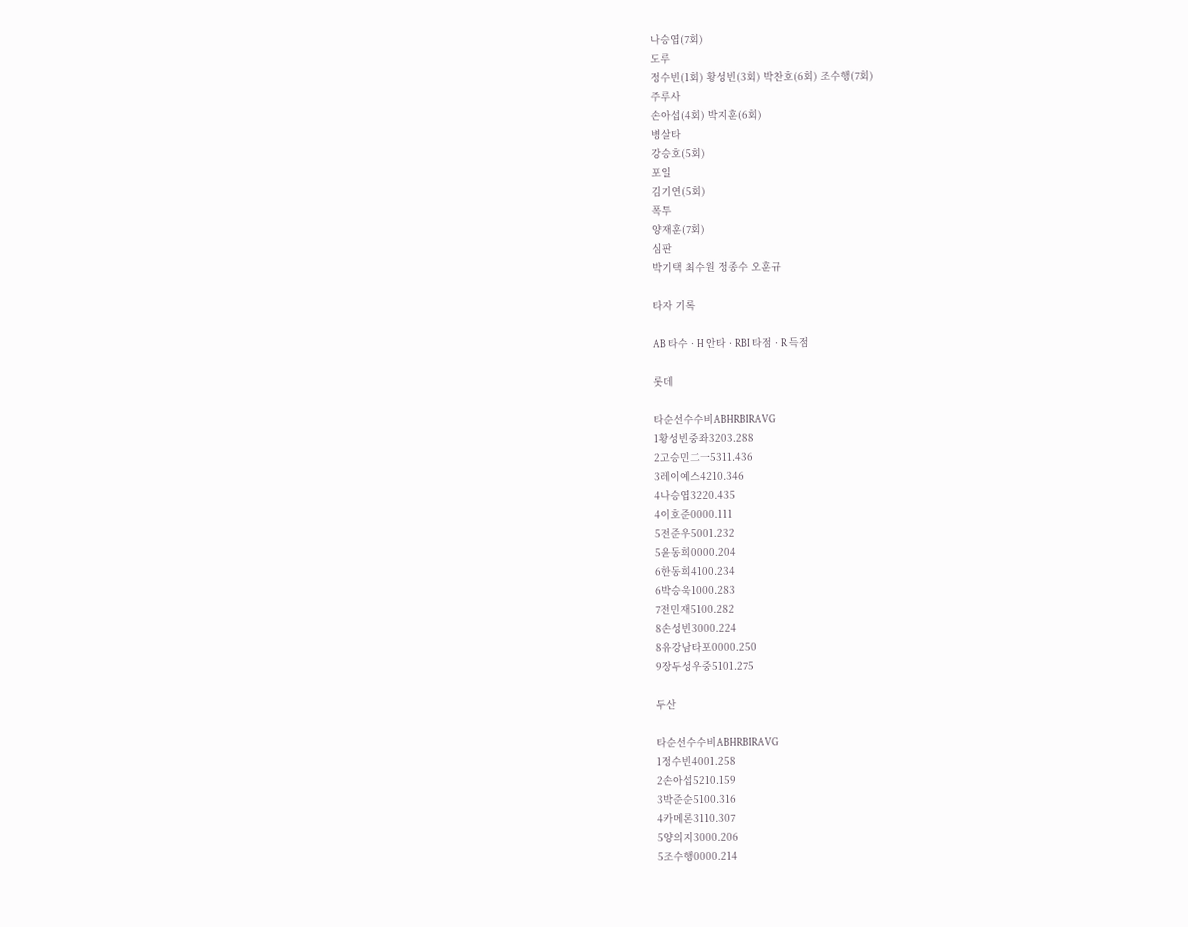나승엽(7회)
도루
정수빈(1회) 황성빈(3회) 박찬호(6회) 조수행(7회)
주루사
손아섭(4회) 박지훈(6회)
병살타
강승호(5회)
포일
김기연(5회)
폭투
양재훈(7회)
심판
박기택 최수원 정종수 오훈규

타자 기록

AB 타수 · H 안타 · RBI 타점 · R 득점

롯데

타순선수수비ABHRBIRAVG
1황성빈중좌3203.288
2고승민二一5311.436
3레이예스4210.346
4나승엽3220.435
4이호준0000.111
5전준우5001.232
5윤동희0000.204
6한동희4100.234
6박승욱1000.283
7전민재5100.282
8손성빈3000.224
8유강남타포0000.250
9장두성우중5101.275

두산

타순선수수비ABHRBIRAVG
1정수빈4001.258
2손아섭5210.159
3박준순5100.316
4카메론3110.307
5양의지3000.206
5조수행0000.214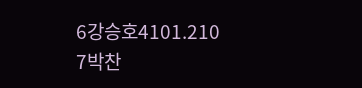6강승호4101.210
7박찬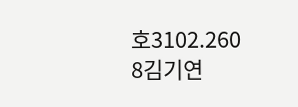호3102.260
8김기연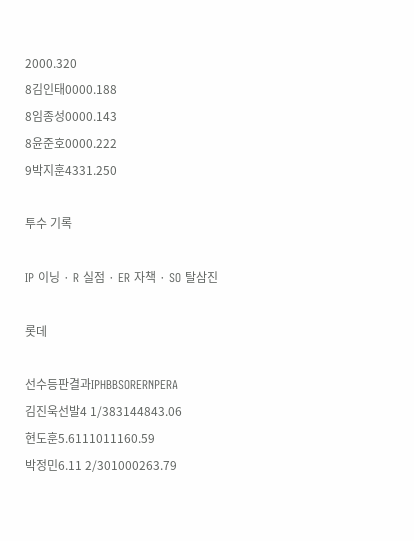2000.320
8김인태0000.188
8임종성0000.143
8윤준호0000.222
9박지훈4331.250

투수 기록

IP 이닝 · R 실점 · ER 자책 · SO 탈삼진

롯데

선수등판결과IPHBBSORERNPERA
김진욱선발4 1/383144843.06
현도훈5.6111011160.59
박정민6.11 2/301000263.79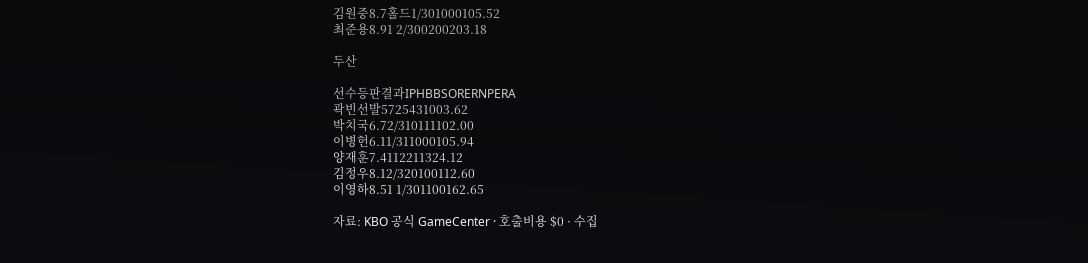김원중8.7홀드1/301000105.52
최준용8.91 2/300200203.18

두산

선수등판결과IPHBBSORERNPERA
곽빈선발5725431003.62
박치국6.72/310111102.00
이병헌6.11/311000105.94
양재훈7.4112211324.12
김정우8.12/320100112.60
이영하8.51 1/301100162.65

자료: KBO 공식 GameCenter · 호출비용 $0 · 수집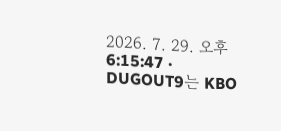2026. 7. 29. 오후 6:15:47 · DUGOUT9는 KBO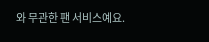와 무관한 팬 서비스예요.